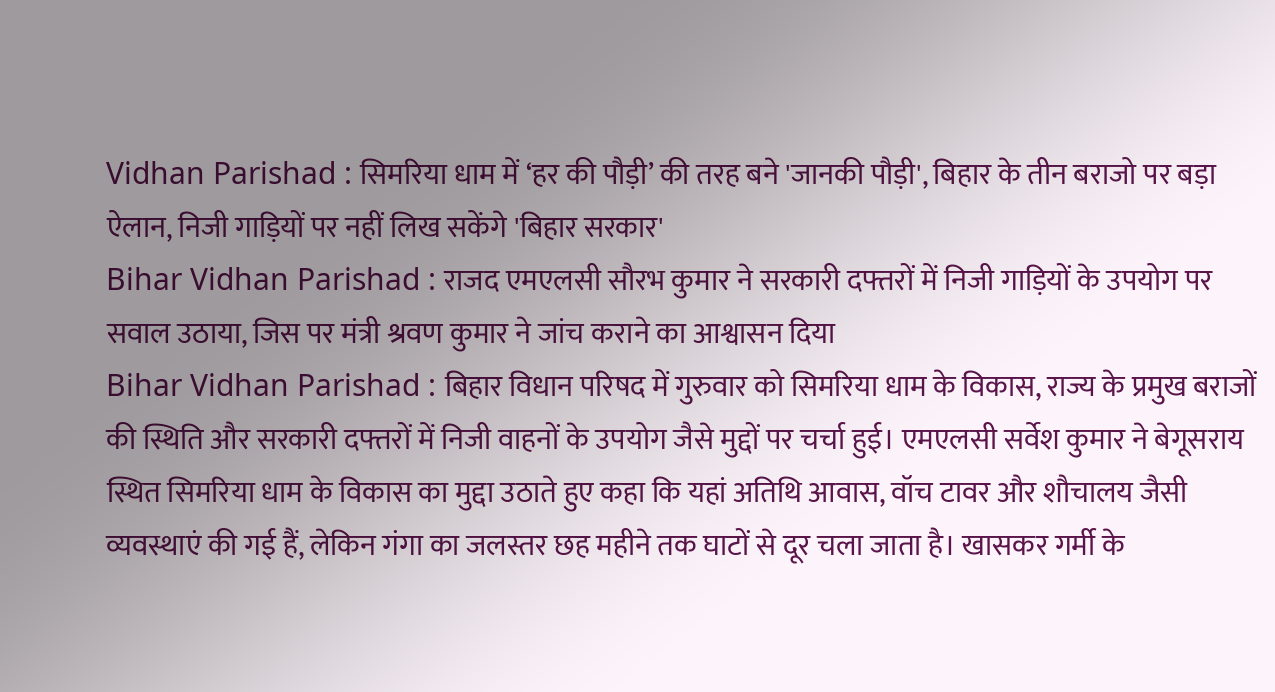Vidhan Parishad : सिमरिया धाम में ‘हर की पौड़ी’ की तरह बने 'जानकी पौड़ी', बिहार के तीन बराजो पर बड़ा ऐलान, निजी गाड़ियों पर नहीं लिख सकेंगे 'बिहार सरकार'
Bihar Vidhan Parishad : राजद एमएलसी सौरभ कुमार ने सरकारी दफ्तरों में निजी गाड़ियों के उपयोग पर सवाल उठाया, जिस पर मंत्री श्रवण कुमार ने जांच कराने का आश्वासन दिया
Bihar Vidhan Parishad : बिहार विधान परिषद में गुरुवार को सिमरिया धाम के विकास, राज्य के प्रमुख बराजों की स्थिति और सरकारी दफ्तरों में निजी वाहनों के उपयोग जैसे मुद्दों पर चर्चा हुई। एमएलसी सर्वेश कुमार ने बेगूसराय स्थित सिमरिया धाम के विकास का मुद्दा उठाते हुए कहा कि यहां अतिथि आवास, वॉच टावर और शौचालय जैसी व्यवस्थाएं की गई हैं, लेकिन गंगा का जलस्तर छह महीने तक घाटों से दूर चला जाता है। खासकर गर्मी के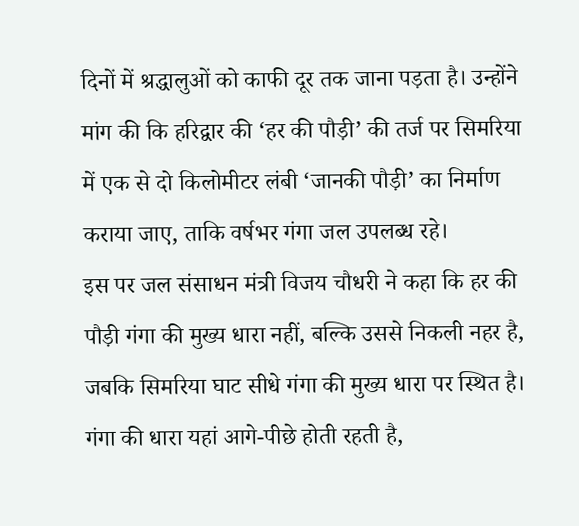दिनों में श्रद्धालुओं को काफी दूर तक जाना पड़ता है। उन्होंने मांग की कि हरिद्वार की ‘हर की पौड़ी’ की तर्ज पर सिमरिया में एक से दो किलोमीटर लंबी ‘जानकी पौड़ी’ का निर्माण कराया जाए, ताकि वर्षभर गंगा जल उपलब्ध रहे।
इस पर जल संसाधन मंत्री विजय चौधरी ने कहा कि हर की पौड़ी गंगा की मुख्य धारा नहीं, बल्कि उससे निकली नहर है, जबकि सिमरिया घाट सीधे गंगा की मुख्य धारा पर स्थित है। गंगा की धारा यहां आगे-पीछे होती रहती है,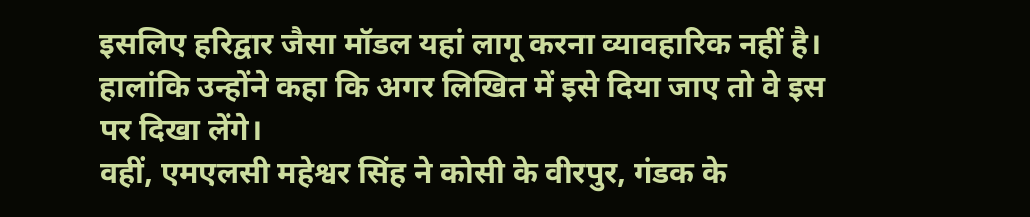इसलिए हरिद्वार जैसा मॉडल यहां लागू करना व्यावहारिक नहीं है। हालांकि उन्होंने कहा कि अगर लिखित में इसे दिया जाए तो वे इस पर दिखा लेंगे।
वहीं, एमएलसी महेश्वर सिंह ने कोसी के वीरपुर, गंडक के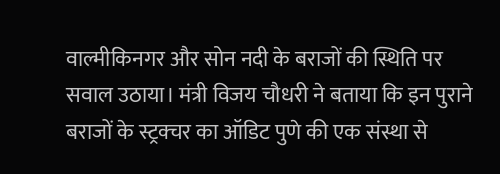वाल्मीकिनगर और सोन नदी के बराजों की स्थिति पर सवाल उठाया। मंत्री विजय चौधरी ने बताया कि इन पुराने बराजों के स्ट्रक्चर का ऑडिट पुणे की एक संस्था से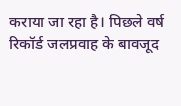कराया जा रहा है। पिछले वर्ष रिकॉर्ड जलप्रवाह के बावजूद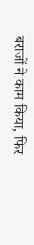बराजों ने काम किया, फिर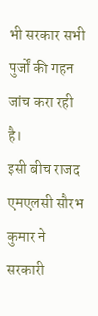भी सरकार सभी पुर्जों की गहन जांच करा रही है।
इसी बीच राजद एमएलसी सौरभ कुमार ने सरकारी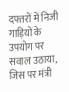दफ्तरों में निजी गाड़ियों के उपयोग पर सवाल उठाया, जिस पर मंत्री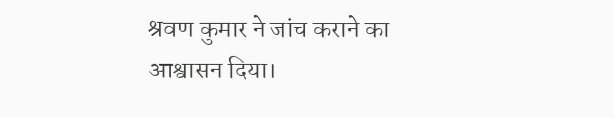श्रवण कुमार ने जांच कराने का आश्वासन दिया।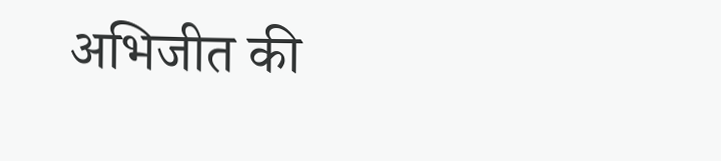अभिजीत की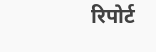रिपोर्ट